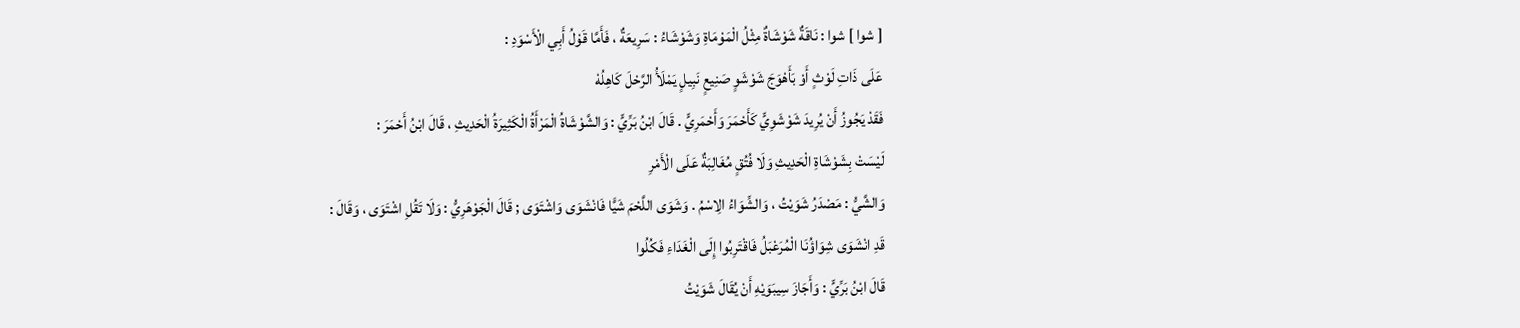[ شوا ] شوا : نَاقَةٌ شَوْشَاةٌ مِثْلُ الْمَوْمَاةِ وَشَوْشَاءُ : سَرِيعَةٌ ، فَأَمَّا قَوْلُ أَبِي الْأَسْوَدِ :
عَلَى ذَاتِ لَوْثٍ أَوْ بَأَهْوَجَ شَوْشَوٍ صَنِيعٍ نَبِيلٍ يَمْلَأُ الرَّحْلَ كَاهِلُهْ
فَقَدْ يَجُوزُ أَنْ يُرِيدَ شَوْشَوِيٍّ كَأَحْمَرَ وَأَحْمَرِيٍّ . قَالَ ابْنُ بَرِّيٍّ : وَالشَّوْشَاةُ الْمَرْأَةُ الْكَثِيرَةُ الْحَدِيثِ ، قَالَ ابْنُ أَحْمَرَ :
لَيْسَتْ بِشَوْشَاةِ الْحَدِيثِ وَلَا فُتُقٍ مُغَالِبَةٌ عَلَى الْأَمْرِ
وَالشَّيُّ : مَصْدَرُ شَوَيْتُ ، وَالشِّوَاءُ الِاسْمُ . وَشَوَى اللَّحْمَ شَيًّا فَانْشَوَى وَاشْتَوَى ; قَالَ الْجَوْهَرِيُّ : وَلَا تَقُلِ اشْتَوَى ، وَقَالَ :
قَدِ انْشَوَى شِوَاؤُنَا الْمُرَعْبَلُ فَاقْتَرِبُوا إِلَى الْغَدَاءِ فَكُلُوا
قَالَ ابْنُ بَرِّيٍّ : وَأَجَازَ سِيبَوَيْهِ أَنْ يُقَالَ شَوَيْتُ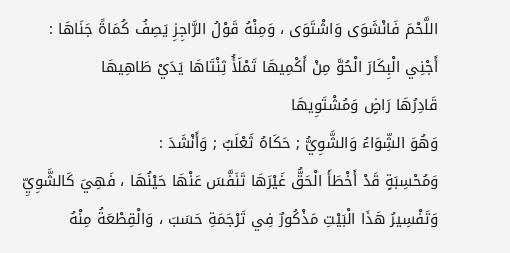اللَّحْمَ فَانْشَوَى وَاشْتَوَى ، وَمِنْهُ قَوْلُ الرَّاجِزِ يَصِفُ كُمَاةً جَنَاهَا :
أَجْنِي الْبِكَارَ الْحُوَّ مِنْ أَكْمِيهَا تَمْلَأُ ثِنْتَاهَا يَدَيْ طَاهِيهَا
قَادِرُهَا رَاضٍ وَمُشْتَوِيهَا
وَهُوَ الشِّوَاءُ وَالشَّوِيُّ ; حَكَاهُ ثَعْلَبٌ ; وَأَنْشَدَ :
وَمُحْسِبَةٍ قَدْ أَخْطَأَ الْحَقُّ غَيْرَهَا تَنَفَّسَ عَنْهَا حَيْنُهَا ، فَهِيَ كَالشَّوِيِّ
وَتَفْسِيرُ هَذَا الْبَيْتِ مَذْكُورٌ فِي تَرْجَمَةِ حَسَبَ ، وَالْقِطْعَةُ مِنْهُ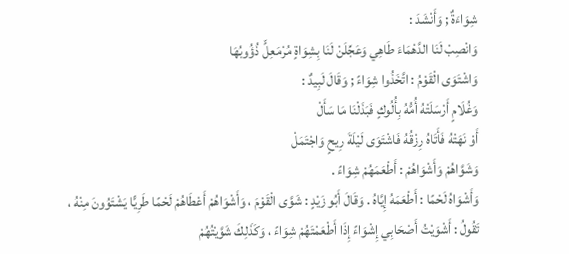شِوَاءَةٌ ; وَأَنْشَدَ :
وَانْصِبْ لَنَا الدَّهْمَاءَ طَاهِي وَعَجِّلَنْ لَنَا بِشِوَاةٍ مُرْمَعِلٍّ ذُؤُوبُهَا
وَاشْتَوَى الْقَوْمُ : اتَّخَذُوا شِوَاءً ; وَقَالَ لَبِيدٌ :
وَغُلَامٍ أَرْسَلَتْهُ أُمُّهُ بِأُلُوكٍ فَبَذَلْنَا مَا سَأَلْ
أَوْ نَهَتْهُ فَأَتَاهُ رِزْقُهُ فَاشْتَوَى لَيْلَةَ رِيحٍ وَاجْتَمَلْ
وَشَوَّاهُمْ وَأَشْوَاهُمْ : أَطْعَمَهُمْ شِوَاءً .
وَأَشْوَاهُ لَحْمًا : أَطْعَمَهُ إِيَّاهُ . وَقَالَ أَبُو زَيْدٍ : شَوَّى الْقَوْمَ ، وَأَشْوَاهُمْ أَعْطَاهُمْ لَحْمًا طَرِيًّا يَشْتَوُونَ مِنْهُ ، تَقُولُ : أَشْوَيْتُ أَصْحَابِي إِشْوَاءً إِذَا أَطْعَمْتَهُمْ شِوَاءً ، وَكَذَلِكَ شَوَّيْتُهُمْ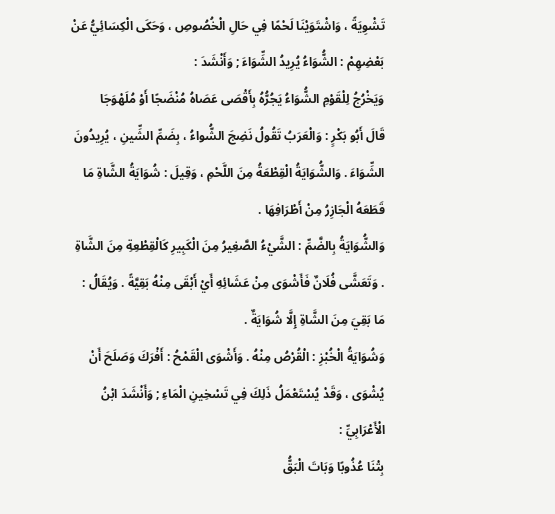تَشْوِيَةً ، وَاشْتَوَيْنَا لَحْمًا فِي حَالِ الْخُصُوصِ ، وَحَكَى الْكِسَائِيُّ عَنْ بَعْضِهِمْ : الشُّوَاءُ يُرِيدُ الشِّوَاءَ ; وَأَنْشَدَ :
وَيَخْرُجُ لِلْقَوْمِ الشُّوَاءُ يَجُرُّهُ بِأَقْصَى عَصَاهُ مُنْضَجًا أَوْ مُلَهْوَجَا
قَالَ أَبُو بَكْرٍ : وَالْعَرَبُ تَقُولُ نَضِجَ الشُّواءُ ، بِضَمِّ الشِّينِ ، يُرِيدُونَ الشِّوَاءَ . وَالشُّوَايَةُ الْقِطْعَةُ مِنَ اللَّحْمِ ، وَقِيلَ : شُوَايَةُ الشَّاةِ مَا قَطَعَهُ الْجَازِرُ مِنْ أَطْرَافِهَا .
وَالشُّوَايَةُ بِالضَّمِّ : الشَّيْءُ الصَّغِيرُ مِنَ الْكَبِيرِ كَالْقِطْعِةِ مِنَ الشَّاةِ . وَتَعَشَّى فُلَانٌ فَأَشْوَى مِنْ عَشَائِهِ أَيْ أَبْقَى مِنْهُ بَقِيَّةً . وَيُقَالُ : مَا بَقِيَ مِنَ الشَّاةِ إِلَّا شُوَايَةٌ .
وَشُوَايَةُ الْخُبْزِ : الْقُرْصُ مِنْهُ . وَأَشْوَى الْقَمْحُ : أَفْرَكَ وَصَلَحَ أَنْ يُشْوَى ، وَقَدْ يُسْتَعْمَلُ ذَلِكَ فِي تَسْخِينِ الْمَاءِ ; وَأَنْشَدَ ابْنُ الْأَعْرَابِيِّ :
بِتْنَا عُذُوبًا وَبَاتَ الْبَقُّ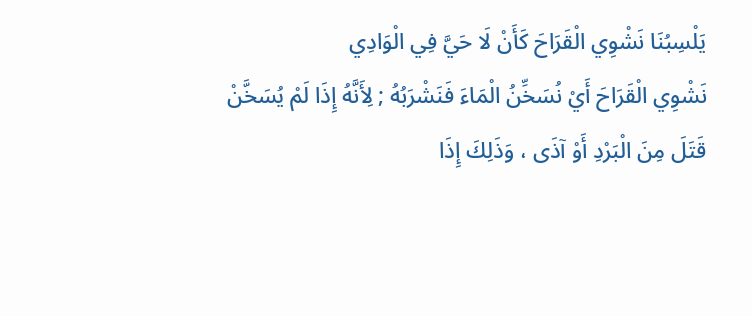يَلْسِبُنَا نَشْوِي الْقَرَاحَ كَأَنْ لَا حَيَّ فِي الْوَادِي
نَشْوِي الْقَرَاحَ أَيْ نُسَخِّنُ الْمَاءَ فَنَشْرَبُهُ ; لِأَنَّهُ إِذَا لَمْ يُسَخَّنْ قَتَلَ مِنَ الْبَرْدِ أَوْ آذَى ، وَذَلِكَ إِذَا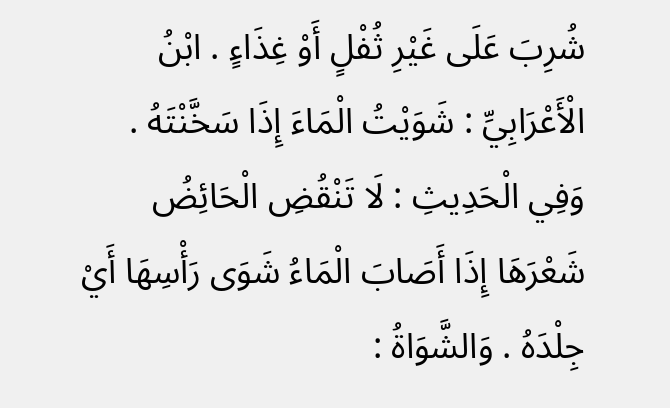شُرِبَ عَلَى غَيْرِ ثُفْلٍ أَوْ غِذَاءٍ . ابْنُ الْأَعْرَابِيِّ : شَوَيْتُ الْمَاءَ إِذَا سَخَّنْتَهُ .
وَفِي الْحَدِيثِ : لَا تَنْقُضِ الْحَائِضُ شَعْرَهَا إِذَا أَصَابَ الْمَاءُ شَوَى رَأْسِهَا أَيْ جِلْدَهُ . وَالشَّوَاةُ :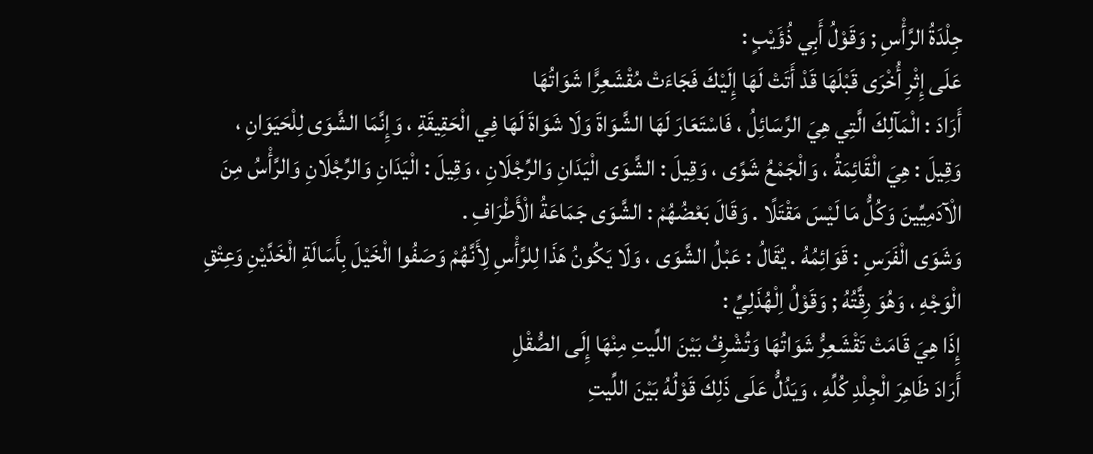جِلْدَةُ الرَّأْسِ ; وَقَوْلُ أَبِي ذُؤَيْبٍ :
عَلَى إِثْرِ أُخْرَى قَبْلَهَا قَدْ أَتَتْ لَهَا إِلَيْكَ فَجَاءَتْ مُقْشَعِرًّا شَوَاتُهَا
أَرَادَ : الْمَآلِكَ الَّتِي هِيَ الرَّسَائِلُ ، فَاسْتَعَارَ لَهَا الشَّوَاةَ وَلَا شَوَاةَ لَهَا فِي الْحَقِيقَةِ ، وَإِنَّمَا الشَّوَى لِلْحَيَوَانِ ، وَقِيلَ : هِيَ الْقَائِمَةُ ، وَالْجَمْعُ شَوًى ، وَقِيلَ : الشَّوَى الْيَدَانِ وَالرِّجْلَانِ ، وَقِيلَ : الْيَدَانِ وَالرِّجْلَانِ وَالرَّأْسُ مِنَ الْآدَمِيِّينَ وَكُلُّ مَا لَيْسَ مَقْتَلًا . وَقَالَ بَعْضُهُمْ : الشَّوَى جَمَاعَةُ الْأَطْرَافِ .
وَشَوَى الْفَرَسِ : قَوَائِمُهُ . يُقَالُ : عَبْلُ الشَّوَى ، وَلَا يَكُونُ هَذَا لِلرَّأْسِ لِأَنَّهُمْ وَصَفُوا الْخَيْلَ بِأَسَالَةِ الْخَدَّيْنِ وَعِتْقِ الْوَجْهِ ، وَهُوَ رِقَّتُهُ ; وَقَوْلُ اِلْهُذَلِيِّ :
إِذَا هِيَ قَامَتْ تَقْشَعِرُّ شَوَاتُهَا وَتُشْرِفُ بَيْنَ اللِّيتِ مِنْهَا إِلَى الصُّقْلِ
أَرَادَ ظَاهِرَ الْجِلْدِ كُلِّهِ ، وَيَدُلُّ عَلَى ذَلِكَ قَوْلُهُ بَيْنَ اللِّيتِ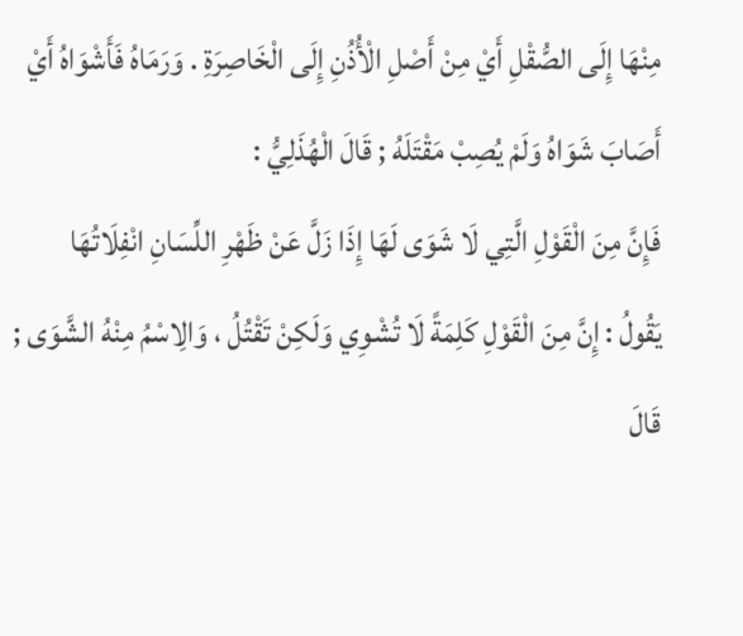مِنْهَا إِلَى الصُّقْلِ أَيْ مِنْ أَصْلِ الْأُذُنِ إِلَى الْخَاصِرَةِ . وَرَمَاهُ فَأَشْوَاهُ أَيْ أَصَابَ شَوَاهُ وَلَمْ يُصِبْ مَقْتَلَهُ ; قَالَ الْهُذَلِيُّ :
فَإِنَّ مِنَ الْقَوْلِ الَّتِي لَا شَوَى لَهَا إِذَا زَلَّ عَنْ ظَهْرِ اللِّسَانِ انْفِلَاتُهَا
يَقُولُ : إِنَّ مِنَ الْقَوْلِ كَلِمَةً لَا تُشْوِي وَلَكِنْ تَقْتُلُ ، وَالِاسْمُ مِنْهُ الشَّوَى ; قَالَ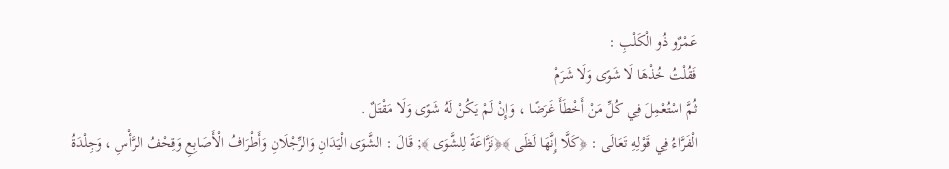عَمْرٌو ذُو الْكَلْبِ :
فَقُلْتُ خُذْهَا لَا شَوًى وَلَا شَرَمْ
ثُمَّ اسْتُعْمِلَ فِي كُلِّ مَنْ أَخْطَأَ غَرَضًا ، وَإِنْ لَمْ يَكُنْ لَهُ شَوًى وَلَا مَقْتَلٌ .
الْفَرَّاءُ فِي قَوْلِهِ تَعَالَى : ﴿كَلَّا إِنَّهَا لَظَى ﴾﴿نَزَّاعَةً لِلشَّوَى ﴾; قَالَ : الشَّوَى الْيَدَانِ وَالرِّجْلَانِ وَأَطْرَافُ الْأَصَابِعِ وَقِحْفُ الرَّأْسِ ، وَجِلْدَةُ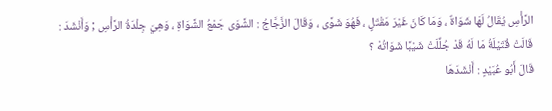الرَّأْسِ يُقَالُ لَهَا شَوَاةٌ ، وَمَا كَانَ غَيْرَ مَقْتَلٍ ، فَهُوَ شَوًى ، وَقَالَ الزَّجَّاجُ : الشَّوَى جَمْعُ الشَّوَاةِ ، وَهِيَ جِلْدَةُ الرَّأْسِ ; وَأَنْشَدَ :
قَالَتْ قُتَيْلَةُ مَا لَهُ قَدْ جُلِّلَتْ شَيْبًا شَوَاتُهْ ؟
قَالَ أَبُو عُبَيْدٍ : أَنْشَدَهَا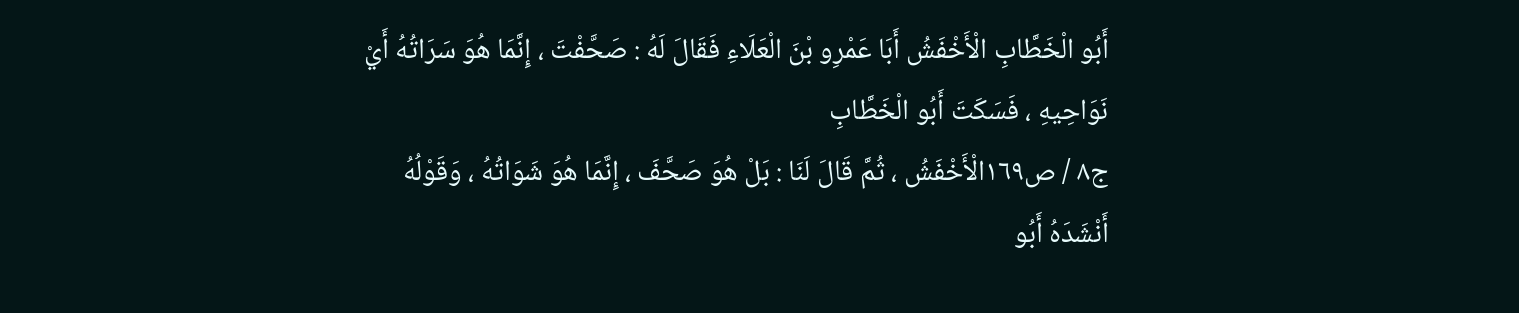أَبُو الْخَطَّابِ الْأَخْفَشُ أَبَا عَمْرِو بْنَ الْعَلَاءِ فَقَالَ لَهُ : صَحَّفْتَ ، إِنَّمَا هُوَ سَرَاتُهُ أَيْ نَوَاحِيهِ ، فَسَكَتَ أَبُو الْخَطَّابِ
ج٨ / ص١٦٩الْأَخْفَشُ ، ثُمَّ قَالَ لَنَا : بَلْ هُوَ صَحَّفَ ، إِنَّمَا هُوَ شَوَاتُهُ ، وَقَوْلُهُ أَنْشَدَهُ أَبُو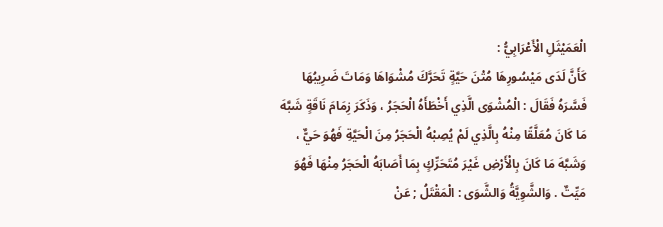الْعَمَيْثَلِ الْأَعْرَابِيُّ :
كَأَنَّ لَدَى مَيْسُورِهَا مُتْنَ حَيَّةٍ تَحَرَّكَ مُشْوَاهَا وَمَاتَ ضَرِيبُهَا
فَسَّرَهُ فَقَالَ : الْمُشْوَى الَّذِي أَخْطَأَهُ الْحَجَرُ ، وَذَكَرَ زِمَامَ نَاقَةٍ شَبَّهَ مَا كَانَ مُعَلَّقًا مِنْهُ بِالَّذِي لَمْ يُصِبْهُ الْحَجَرُ مِنَ الْحَيَّةِ فَهُوَ حَيٌّ ، وَشَبَّهَ مَا كَانَ بِالْأَرْضِ غَيْرَ مُتَحَرِّكٍ بِمَا أَصَابَهُ الْحَجَرُ مِنْهَا فَهُوَ مَيِّتٌ . وَالشَّوِيَّةُ وَالشَّوَى : الْمَقْتَلُ ; عَنْ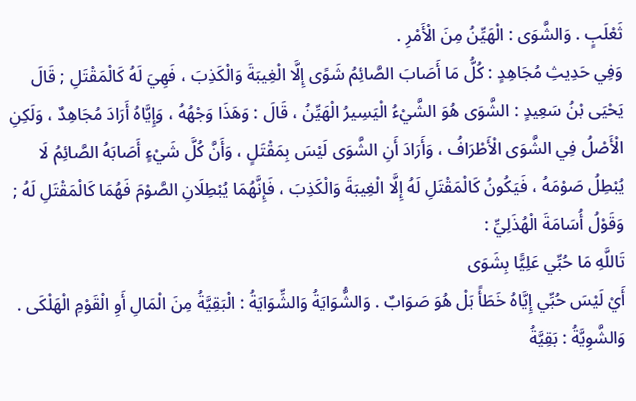ثَعْلَبٍ . وَالشَّوَى : الْهَيِّنُ مِنَ الْأَمْرِ .
وَفِي حَدِيثِ مُجَاهِدٍ : كُلُّ مَا أَصَابَ الصَّائِمُ شَوًى إِلَّا الْغِيبَةَ وَالْكَذِبَ ، فَهِيَ لَهُ كَالْمَقْتَلِ ; قَالَ يَحْيَى بْنُ سَعِيدٍ : الشَّوَى هُوَ الشَّيْءُ الْيَسِيرُ الْهَيِّنُ ، قَالَ : وَهَذَا وَجْهُهُ ، وَإِيَّاهُ أَرَادَ مُجَاهِدٌ ، وَلَكِنِ الْأَصْلُ فِي الشَّوَى الْأَطْرَافُ ، وَأَرَادَ أَنِ الشَّوَى لَيْسَ بِمَقْتَلٍ ، وَأَنَّ كُلَّ شَيْءٍ أَصَابَهُ الصَّائِمُ لَا يُبْطِلُ صَوْمَهُ ، فَيَكُونُ كَالْمَقْتَلِ لَهُ إِلَّا الْغِيبَةَ وَالْكَذِبَ ، فَإِنَّهُمَا يُبْطِلَانِ الصَّوْمَ فَهُمَا كَالْمَقْتَلِ لَهُ ; وَقَوْلُ أُسَامَةَ الْهُذَلِيِّ :
تَاللَّهِ مَا حُبِّي عَلِيًّا بِشَوَى
أَيْ لَيْسَ حُبِّي إِيَّاهُ خَطَأً بَلْ هُوَ صَوَابٌ . وَالشُّوَايَةُ وَالشِّوَايَةُ : الْبَقِيَّةُ مِنَ الْمَالِ أَوِ الْقَوْمِ الْهَلْكَى . وَالشَّوِيَّةُ : بَقِيَّةُ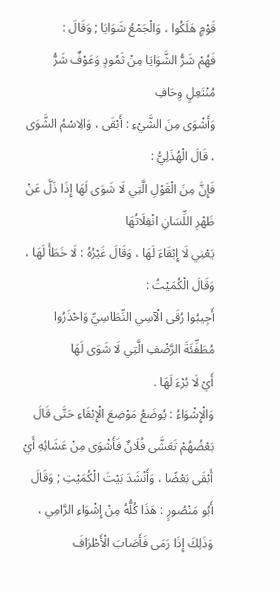قَوْمٍ هَلَكُوا ، وَالْجَمْعُ شَوَايَا ; وَقَالَ :
فَهُمْ شَرُّ الشَّوَايَا مِنْ ثَمُودٍ وَعَوْفٌ شَرُّ مُنْتَعِلٍ وِحَافِ
وَأَشْوَى مِنَ الشَّيْءِ : أَبْقَى ، وَالِاسْمُ الشَّوَى ، قَالَ الْهُذَلِيُّ :
فَإِنَّ مِنَ الْقَوْلِ الَّتِي لَا شَوَى لَهَا إِذَا ذَلَّ عَنْ ظَهْرِ اللِّسَانِ انْفِلَاتُهَا
يَعْنِي لَا إِبْقَاءَ لَهَا ، وَقَالَ غَيْرُهُ : لَا خَطَأَ لَهَا ، وَقَالَ الْكُمَيْتُ :
أَجِيبُوا رُقَى الْآسِي النِّطَاسِيِّ وَاحْذَرُوا مُطَفِّئَةَ الرَّضْفِ الَّتِي لَا شَوَى لَهَا
أَيْ لَا بُرْءَ لَهَا .
وَالْإِشْوَاءُ : يُوضَعُ مَوْضِعَ الْإِبْقَاءِ حَتَّى قَالَ بَعْضُهُمْ تَعَشَّى فُلَانٌ فَأَشْوَى مِنْ عَشَائِهِ أَيْ أَبْقَى بَعْضًا ، وَأَنْشَدَ بَيْتَ الْكُمَيْتِ ; وَقَالَ أَبُو مَنْصُورٍ : هَذَا كُلُّهُ مِنْ إِشْوَاءِ الرَّامِي ، وَذَلِكَ إِذَا رَمَى فَأَصَابَ الْأَطْرَافَ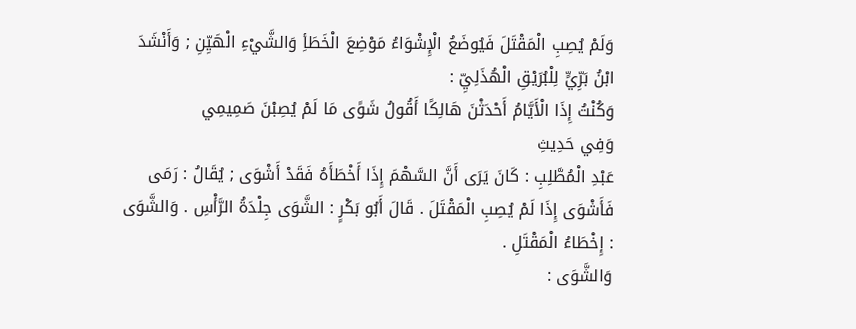وَلَمْ يُصِبِ الْمَقْتَلَ فَيُوضَعُ الْإِشْوَاءُ مَوْضِعَ الْخَطَأِ وَالشَّيْءِ الْهَيِّنِ ; وَأَنْشَدَ ابْنُ بَرِّيٍّ لِلْبُرَيْقِ الْهُذَلِيِّ :
وَكُنْتُ إِذَا الْأَيَّامُ أَحْدَثْنَ هَالِكًا أَقُولُ شَوًى مَا لَمْ يُصِبْنَ صَمِيمِي
وَفِي حَدِيثِ
عَبْدِ الْمُطَّلِبِ : كَانَ يَرَى أَنَّ السَّهْمَ إِذَا أَخْطَأَهُ فَقَدْ أَشْوَى ; يُقَالُ : رَمَى فَأَشْوَى إِذَا لَمْ يُصِبِ الْمَقْتَلَ . قَالَ أَبُو بَكْرٍ : الشَّوَى جِلْدَةُ الرَّأْسِ . وَالشَّوَى : إِخْطَاءُ الْمَقْتَلِ .
وَالشَّوَى :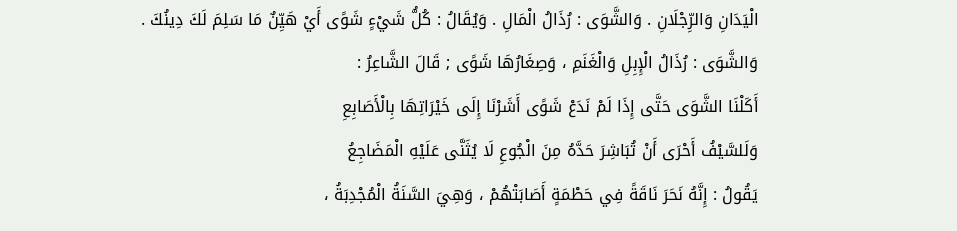الْيَدَانِ وَالرِّجْلَانِ . وَالشَّوَى : رُذَالُ الْمَالِ . وَيُقَالُ : كُلُّ شَيْءٍ شَوًى أَيْ هَيِّنٌ مَا سَلِمَ لَكَ دِينُكَ .
وَالشَّوَى : رُذَالُ الْإِبِلِ وَالْغَنَمِ ، وَصِغَارُهَا شَوًى ; قَالَ الشَّاعِرُ :
أَكَلْنَا الشَّوَى حَتَّى إِذَا لَمْ نَدَعْ شَوًى أَشَرْنَا إِلَى خَيْرَاتِهَا بِالْأَصَابِعِ
وَلَلسَّيْفُ أَحْرَى أَنْ تُبَاشِرَ حَدَّهُ مِنَ الْجُوعِ لَا يُثَنَّى عَلَيْهِ الْمَضَاجِعُ
يَقُولُ : إِنَّهُ نَحَرَ نَاقَةً فِي حَطْمَةٍ أَصَابَتْهُمْ ، وَهِيَ السَّنَةُ الْمُجْدِبَةُ ،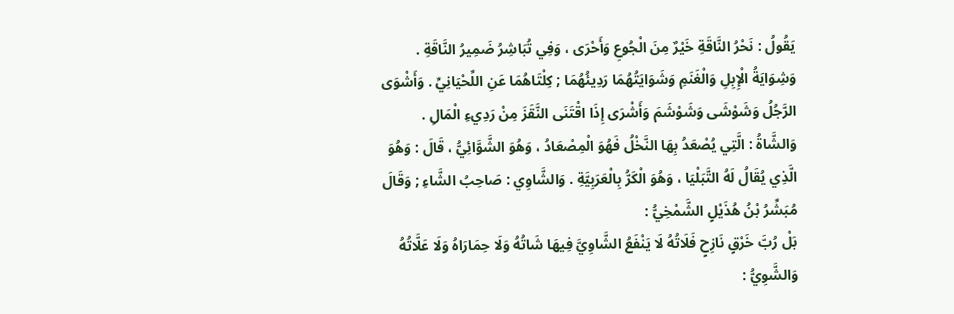يَقُولُ : نَحْرُ النَّاقَةِ خَيْرٌ مِنَ الْجُوعِ وَأَحْرَى ، وَفِي تُبَاشِرُ ضَمِيرُ النَّاقَةِ . وَشِوَايَةُ الْإِبِلِ وَالْغَنَمِ وَشَوَايَتُهُمَا رَدِيئُهُمَا ; كِلْتَاهُمَا عَنِ اللِّحْيَانِيِّ . وَأَشْوَى الرَّجُلُ وَشَوْشَى وَشَوْشَمَ وَأَشْرَى إِذَا اقْتَنَى النَّقَزَ مِنْ رَدِيءِ الْمَالِ .
وَالشَّاةُ : الَّتِي يُصْعَدُ بِهَا النَّخْلُ فَهُوَ الْمِصْعَادُ ، وَهُوَ الشَّوَّائِيُّ ، قَالَ : وَهُوَ الَّذِي يُقَالُ لَهُ التَّبَلْيَا ، وَهُوَ الْكَرُّ بِالْعَرَبِيَّةِ . وَالشَّاوِي : صَاحِبُ الشَّاءِ ; وَقَالَ مُبَشِّرُ بْنُ هُذَيْلٍ الشَّمْخِيُّ :
بَلْ رُبَّ خَرْقٍ نَازِحٍ فَلَاتُهُ لَا يَنْفَعُ الشَّاوِيَّ فِيهَا شَاتُهُ وَلَا حِمَارَاهُ وَلَا عَلَّاتُهُ
وَالشَّوِيُّ :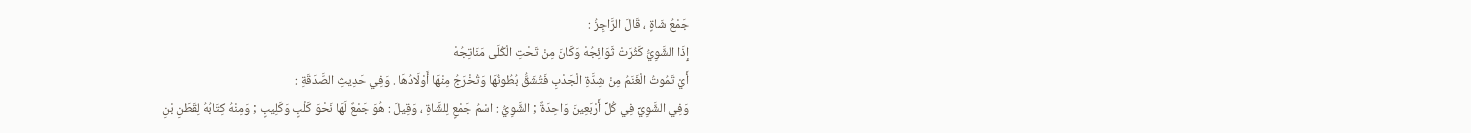جَمْعُ شَاةٍ ، قَالَ الرَّاجِزُ :
إِذَا الشَّوِيُّ كَثُرَتْ ثَوَائِجُهْ وَكَانَ مِنْ تَحْتِ الْكُلَى مَنَاتِجُهْ
أَيْ تَمُوتُ الْغَنَمُ مِنْ شِدَّةِ الْجَدْبِ فَتُشَقُّ بُطُونُهَا وَتُخْرَجُ مِنْهَا أَوْلَادُهَا . وَفِي حَدِيثِ الصَّدَقَةِ :
وَفِي الشَّوِيِّ فِي كُلِّ أَرْبَعِينَ وَاحِدَةٌ ; الشَّوِيُّ : اسْمُ جَمْعٍ لِلشَّاةِ ، وَقِيلَ : هُوَ جَمْعٌ لَهَا نَحْوَ كَلْبٍ وَكَلِيبٍ ; وَمِنْهُ كِتَابُهُ لِقَطَنِ بْنِ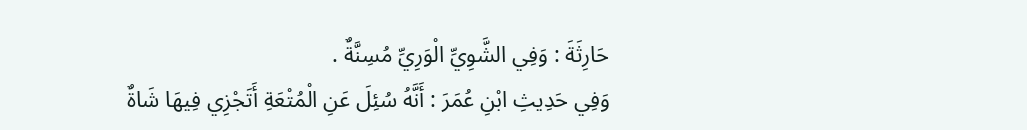حَارِثَةَ : وَفِي الشَّوِيِّ الْوَرِيِّ مُسِنَّةٌ .
وَفِي حَدِيثِ ابْنِ عُمَرَ : أَنَّهُ سُئِلَ عَنِ الْمُتْعَةِ أَتَجْزِي فِيهَا شَاةٌ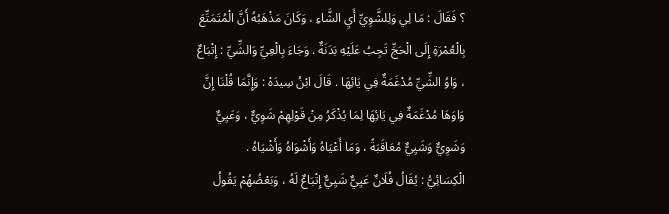؟ فَقَالَ : مَا لِي وَلِلشَّوِيِّ أَيِ الشَّاءِ ، وَكَانَ مَذْهَبُهُ أَنَّ الْمُتَمَتِّعَ بِالْعُمْرَةِ إِلَى الْحَجِّ تَجِبُ عَلَيْهِ بَدَنَةٌ . وَجَاءَ بِالْعِيِّ وَالشِّيِّ : إِتْبَاعٌ ، وَاوُ الشِّيِّ مُدْغَمَةٌ فِي يَائِهَا . قَالَ ابْنُ سِيدَهْ : وَإِنَّمَا قُلْنَا إِنَّ وَاوَهَا مُدْغَمَةٌ فِي يَائِهَا لِمَا يُذْكَرُ مِنْ قَوْلِهِمْ شَوِيٌّ ، وَعَيِيٌّ وَشَوِيٌّ وَشَيِيٌّ مُعَاقَبَةً ، وَمَا أَعْيَاهُ وَأَشْوَاهُ وَأَشْيَاهُ .
الْكِسَائِيُّ : يُقَالُ فُلَانٌ عَيِيٌّ شَيِيٌّ إِتْبَاعٌ لَهُ ، وَبَعْضُهُمْ يَقُولُ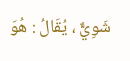شَوِيٌّ ، يُقَالُ : هُوَ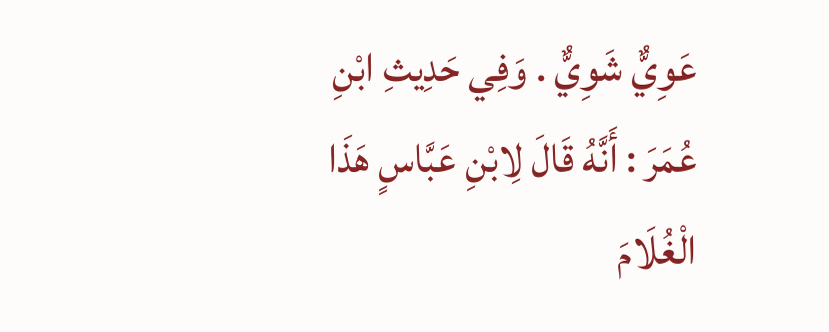عَوِيٌّ شَوِيٌّ . وَفِي حَدِيثِ ابْنِ عُمَرَ : أَنَّهُ قَالَ لِابْنِ عَبَّاسٍ هَذَا الْغُلَامَ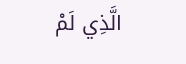الَّذِي لَمْ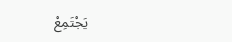يَجْتَمِعْ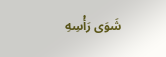شَوَى رَأْسِهِ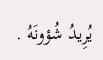يُرِيدُ شُؤونَهُ .